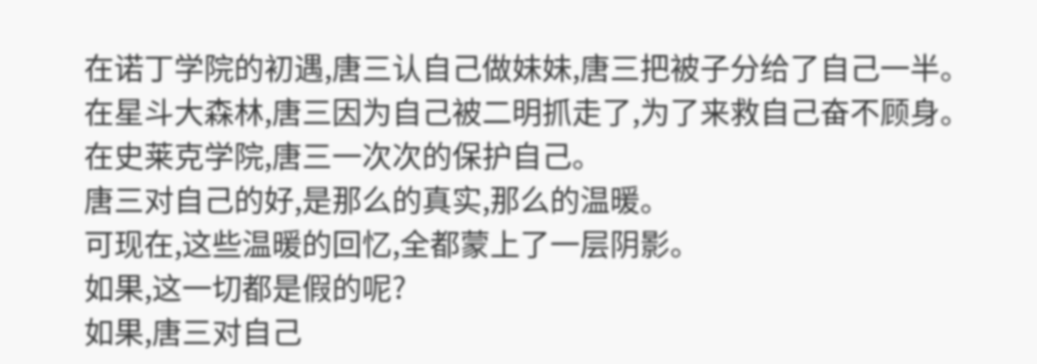在诺丁学院的初遇,唐三认自己做妹妹,唐三把被子分给了自己一半。
在星斗大森林,唐三因为自己被二明抓走了,为了来救自己奋不顾身。
在史莱克学院,唐三一次次的保护自己。
唐三对自己的好,是那么的真实,那么的温暖。
可现在,这些温暖的回忆,全都蒙上了一层阴影。
如果,这一切都是假的呢?
如果,唐三对自己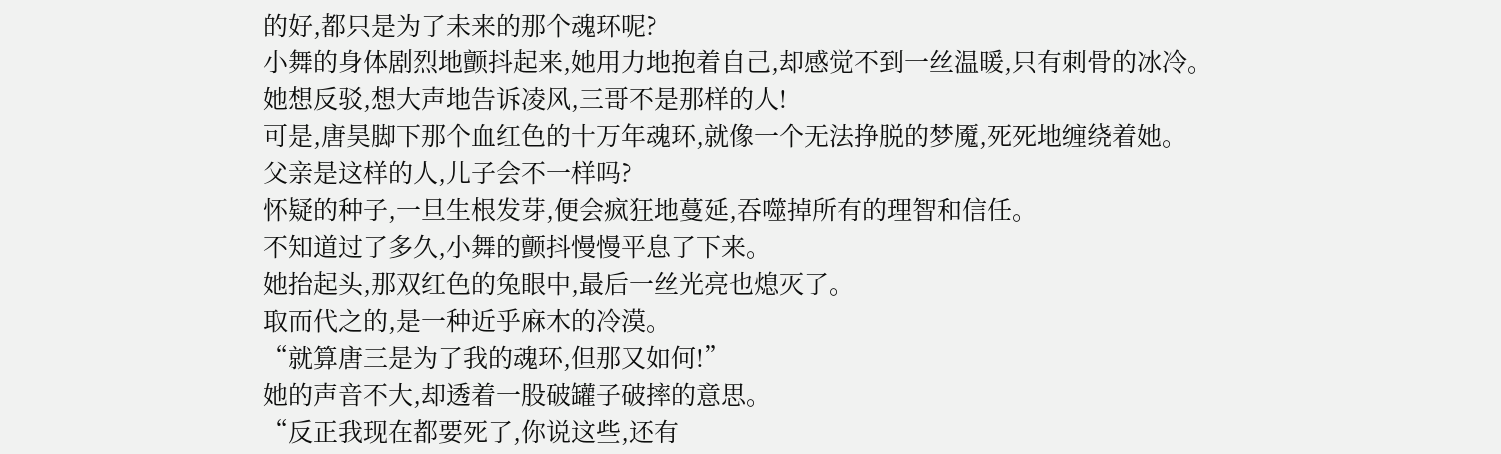的好,都只是为了未来的那个魂环呢?
小舞的身体剧烈地颤抖起来,她用力地抱着自己,却感觉不到一丝温暖,只有刺骨的冰冷。
她想反驳,想大声地告诉凌风,三哥不是那样的人!
可是,唐昊脚下那个血红色的十万年魂环,就像一个无法挣脱的梦魇,死死地缠绕着她。
父亲是这样的人,儿子会不一样吗?
怀疑的种子,一旦生根发芽,便会疯狂地蔓延,吞噬掉所有的理智和信任。
不知道过了多久,小舞的颤抖慢慢平息了下来。
她抬起头,那双红色的兔眼中,最后一丝光亮也熄灭了。
取而代之的,是一种近乎麻木的冷漠。
“就算唐三是为了我的魂环,但那又如何!”
她的声音不大,却透着一股破罐子破摔的意思。
“反正我现在都要死了,你说这些,还有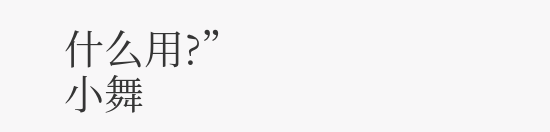什么用?”
小舞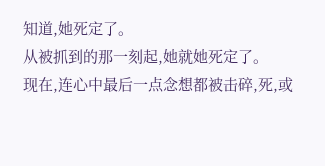知道,她死定了。
从被抓到的那一刻起,她就她死定了。
现在,连心中最后一点念想都被击碎,死,或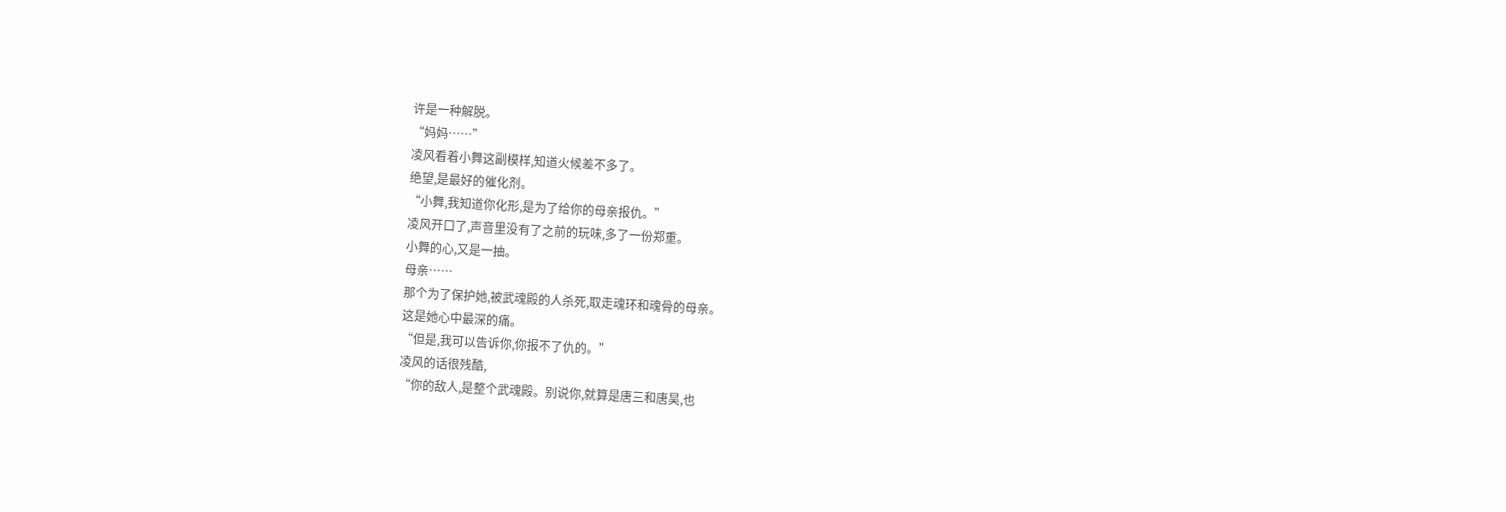许是一种解脱。
“妈妈……”
凌风看着小舞这副模样,知道火候差不多了。
绝望,是最好的催化剂。
“小舞,我知道你化形,是为了给你的母亲报仇。”
凌风开口了,声音里没有了之前的玩味,多了一份郑重。
小舞的心,又是一抽。
母亲……
那个为了保护她,被武魂殿的人杀死,取走魂环和魂骨的母亲。
这是她心中最深的痛。
“但是,我可以告诉你,你报不了仇的。”
凌风的话很残酷,
“你的敌人,是整个武魂殿。别说你,就算是唐三和唐昊,也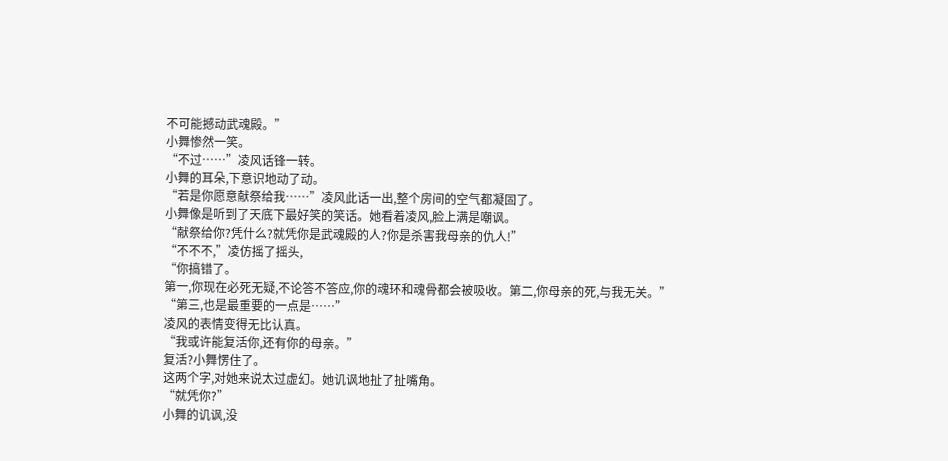不可能撼动武魂殿。”
小舞惨然一笑。
“不过……”凌风话锋一转。
小舞的耳朵,下意识地动了动。
“若是你愿意献祭给我……”凌风此话一出,整个房间的空气都凝固了。
小舞像是听到了天底下最好笑的笑话。她看着凌风,脸上满是嘲讽。
“献祭给你?凭什么?就凭你是武魂殿的人?你是杀害我母亲的仇人!”
“不不不,”凌仿摇了摇头,
“你搞错了。
第一,你现在必死无疑,不论答不答应,你的魂环和魂骨都会被吸收。第二,你母亲的死,与我无关。”
“第三,也是最重要的一点是……”
凌风的表情变得无比认真。
“我或许能复活你,还有你的母亲。”
复活?小舞愣住了。
这两个字,对她来说太过虚幻。她讥讽地扯了扯嘴角。
“就凭你?”
小舞的讥讽,没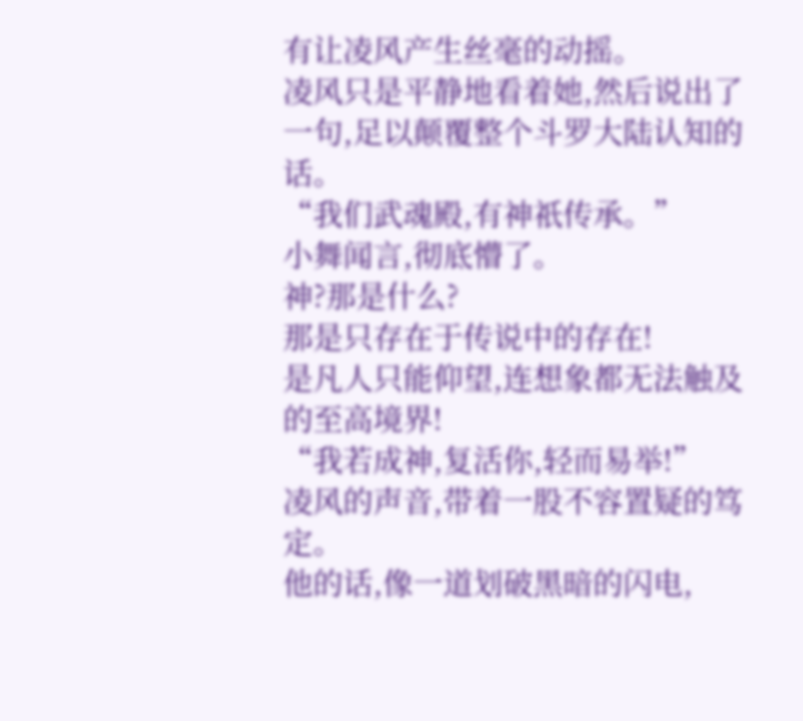有让凌风产生丝毫的动摇。
凌风只是平静地看着她,然后说出了一句,足以颠覆整个斗罗大陆认知的话。
“我们武魂殿,有神祇传承。”
小舞闻言,彻底懵了。
神?那是什么?
那是只存在于传说中的存在!
是凡人只能仰望,连想象都无法触及的至高境界!
“我若成神,复活你,轻而易举!”
凌风的声音,带着一股不容置疑的笃定。
他的话,像一道划破黑暗的闪电,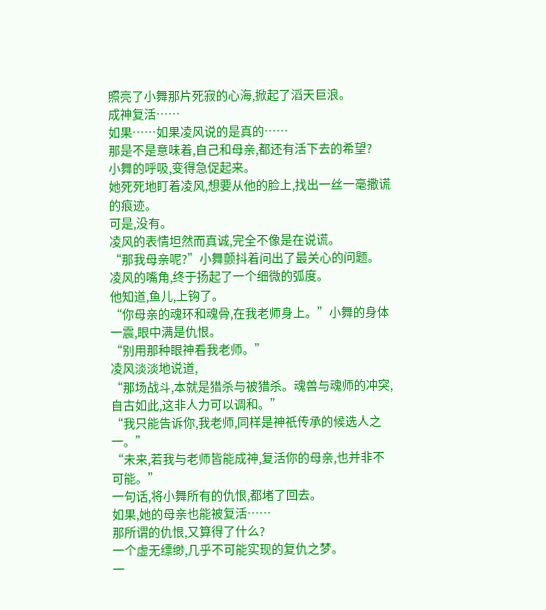照亮了小舞那片死寂的心海,掀起了滔天巨浪。
成神复活……
如果……如果凌风说的是真的……
那是不是意味着,自己和母亲,都还有活下去的希望?
小舞的呼吸,变得急促起来。
她死死地盯着凌风,想要从他的脸上,找出一丝一毫撒谎的痕迹。
可是,没有。
凌风的表情坦然而真诚,完全不像是在说谎。
“那我母亲呢?”小舞颤抖着问出了最关心的问题。
凌风的嘴角,终于扬起了一个细微的弧度。
他知道,鱼儿,上钩了。
“你母亲的魂环和魂骨,在我老师身上。”小舞的身体一震,眼中满是仇恨。
“别用那种眼神看我老师。”
凌风淡淡地说道,
“那场战斗,本就是猎杀与被猎杀。魂兽与魂师的冲突,自古如此,这非人力可以调和。”
“我只能告诉你,我老师,同样是神祇传承的候选人之一。”
“未来,若我与老师皆能成神,复活你的母亲,也并非不可能。”
一句话,将小舞所有的仇恨,都堵了回去。
如果,她的母亲也能被复活……
那所谓的仇恨,又算得了什么?
一个虚无缥缈,几乎不可能实现的复仇之梦。
一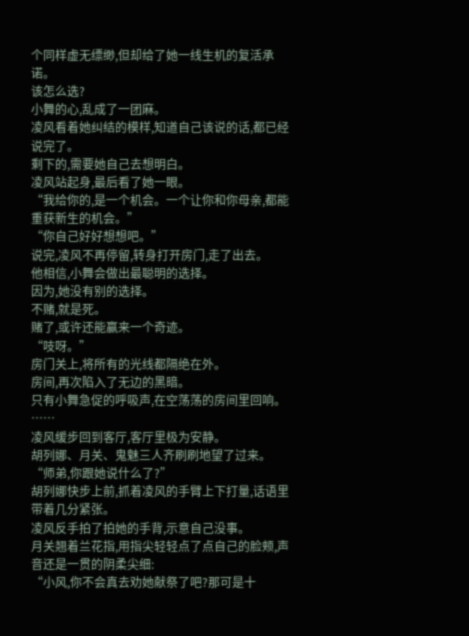个同样虚无缥缈,但却给了她一线生机的复活承诺。
该怎么选?
小舞的心,乱成了一团麻。
凌风看着她纠结的模样,知道自己该说的话,都已经说完了。
剩下的,需要她自己去想明白。
凌风站起身,最后看了她一眼。
“我给你的,是一个机会。一个让你和你母亲,都能重获新生的机会。”
“你自己好好想想吧。”
说完,凌风不再停留,转身打开房门,走了出去。
他相信,小舞会做出最聪明的选择。
因为,她没有别的选择。
不赌,就是死。
赌了,或许还能赢来一个奇迹。
“吱呀。”
房门关上,将所有的光线都隔绝在外。
房间,再次陷入了无边的黑暗。
只有小舞急促的呼吸声,在空荡荡的房间里回响。
……
凌风缓步回到客厅,客厅里极为安静。
胡列娜、月关、鬼魅三人齐刷刷地望了过来。
“师弟,你跟她说什么了?”
胡列娜快步上前,抓着凌风的手臂上下打量,话语里带着几分紧张。
凌风反手拍了拍她的手背,示意自己没事。
月关翘着兰花指,用指尖轻轻点了点自己的脸颊,声音还是一贯的阴柔尖细:
“小风,你不会真去劝她献祭了吧?那可是十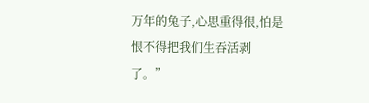万年的兔子,心思重得很,怕是恨不得把我们生吞活剥了。”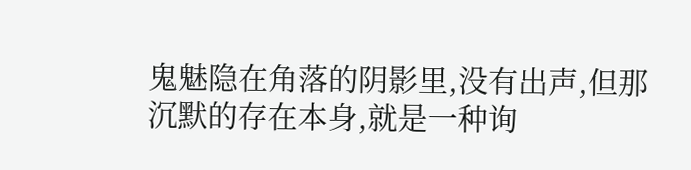鬼魅隐在角落的阴影里,没有出声,但那沉默的存在本身,就是一种询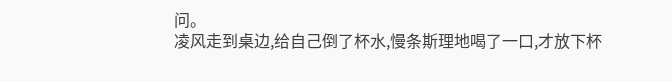问。
凌风走到桌边,给自己倒了杯水,慢条斯理地喝了一口,才放下杯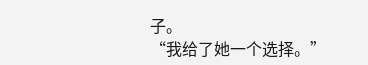子。
“我给了她一个选择。”